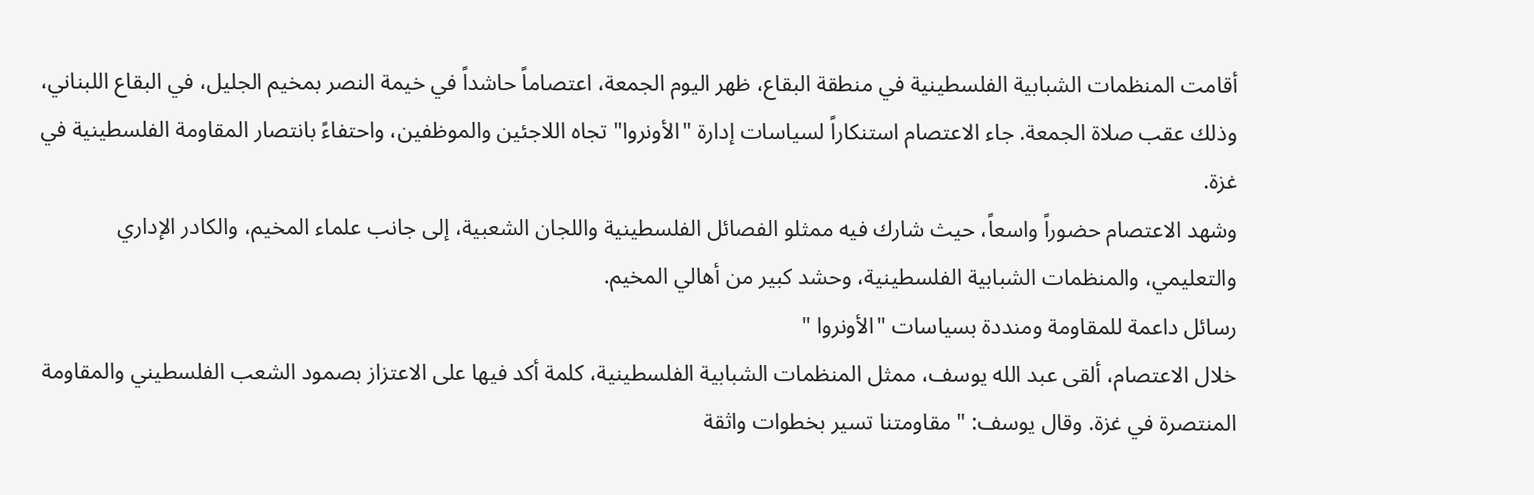أقامت المنظمات الشبابية الفلسطينية في منطقة البقاع، ظهر اليوم الجمعة، اعتصاماً حاشداً في خيمة النصر بمخيم الجليل، في البقاع اللبناني، وذلك عقب صلاة الجمعة. جاء الاعتصام استنكاراً لسياسات إدارة "الأونروا" تجاه اللاجئين والموظفين، واحتفاءً بانتصار المقاومة الفلسطينية في غزة.
وشهد الاعتصام حضوراً واسعاً، حيث شارك فيه ممثلو الفصائل الفلسطينية واللجان الشعبية، إلى جانب علماء المخيم، والكادر الإداري والتعليمي، والمنظمات الشبابية الفلسطينية، وحشد كبير من أهالي المخيم.
رسائل داعمة للمقاومة ومنددة بسياسات "الأونروا "
خلال الاعتصام، ألقى عبد الله يوسف، ممثل المنظمات الشبابية الفلسطينية، كلمة أكد فيها على الاعتزاز بصمود الشعب الفلسطيني والمقاومة المنتصرة في غزة. وقال يوسف: "مقاومتنا تسير بخطوات واثقة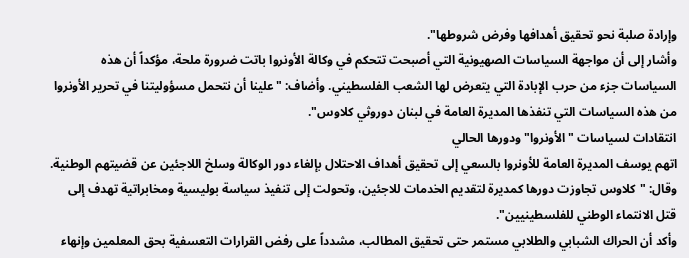وإرادة صلبة نحو تحقيق أهدافها وفرض شروطها".
وأشار إلى أن مواجهة السياسات الصهيونية التي أصبحت تتحكم في وكالة الأونروا باتت ضرورة ملحة، مؤكداً أن هذه السياسات جزء من حرب الإبادة التي يتعرض لها الشعب الفلسطيني. وأضاف: "علينا أن نتحمل مسؤوليتنا في تحرير الأونروا من هذه السياسات التي تنفذها المديرة العامة في لبنان دوروثي كلاوس".
انتقادات لسياسات "الأونروا" ودورها الحالي
اتهم يوسف المديرة العامة للأونروا بالسعي إلى تحقيق أهداف الاحتلال بإلغاء دور الوكالة وسلخ اللاجئين عن قضيتهم الوطنية. وقال: "كلاوس تجاوزت دورها كمديرة لتقديم الخدمات للاجئين، وتحولت إلى تنفيذ سياسة بوليسية ومخابراتية تهدف إلى قتل الانتماء الوطني للفلسطينيين".
وأكد أن الحراك الشبابي والطلابي مستمر حتى تحقيق المطالب، مشدداً على رفض القرارات التعسفية بحق المعلمين وإنهاء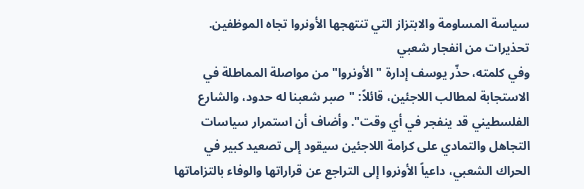سياسة المساومة والابتزاز التي تنتهجها الأونروا تجاه الموظفين.
تحذيرات من انفجار شعبي
وفي كلمته، حذّر يوسف إدارة "الأونروا" من مواصلة المماطلة في الاستجابة لمطالب اللاجئين، قائلاً: "صبر شعبنا له حدود، والشارع الفلسطيني قد ينفجر في أي وقت". وأضاف أن استمرار سياسات التجاهل والتمادي على كرامة اللاجئين سيقود إلى تصعيد كبير في الحراك الشعبي، داعياً الأونروا إلى التراجع عن قراراتها والوفاء بالتزاماتها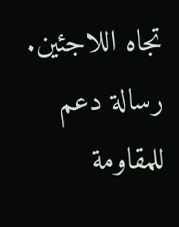تجاه اللاجئين.
رسالة دعم للمقاومة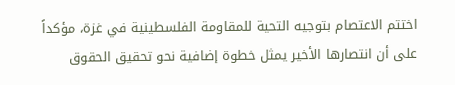اختتم الاعتصام بتوجيه التحية للمقاومة الفلسطينية في غزة، مؤكداً على أن انتصارها الأخير يمثل خطوة إضافية نحو تحقيق الحقوق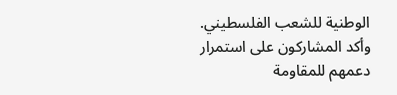الوطنية للشعب الفلسطيني. وأكد المشاركون على استمرار دعمهم للمقاومة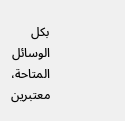بكل الوسائل المتاحة، معتبرين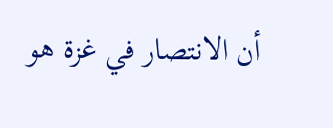أن الانتصار في غزة هو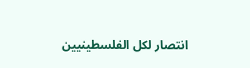انتصار لكل الفلسطينيين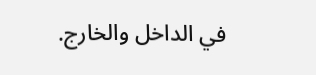في الداخل والخارج.